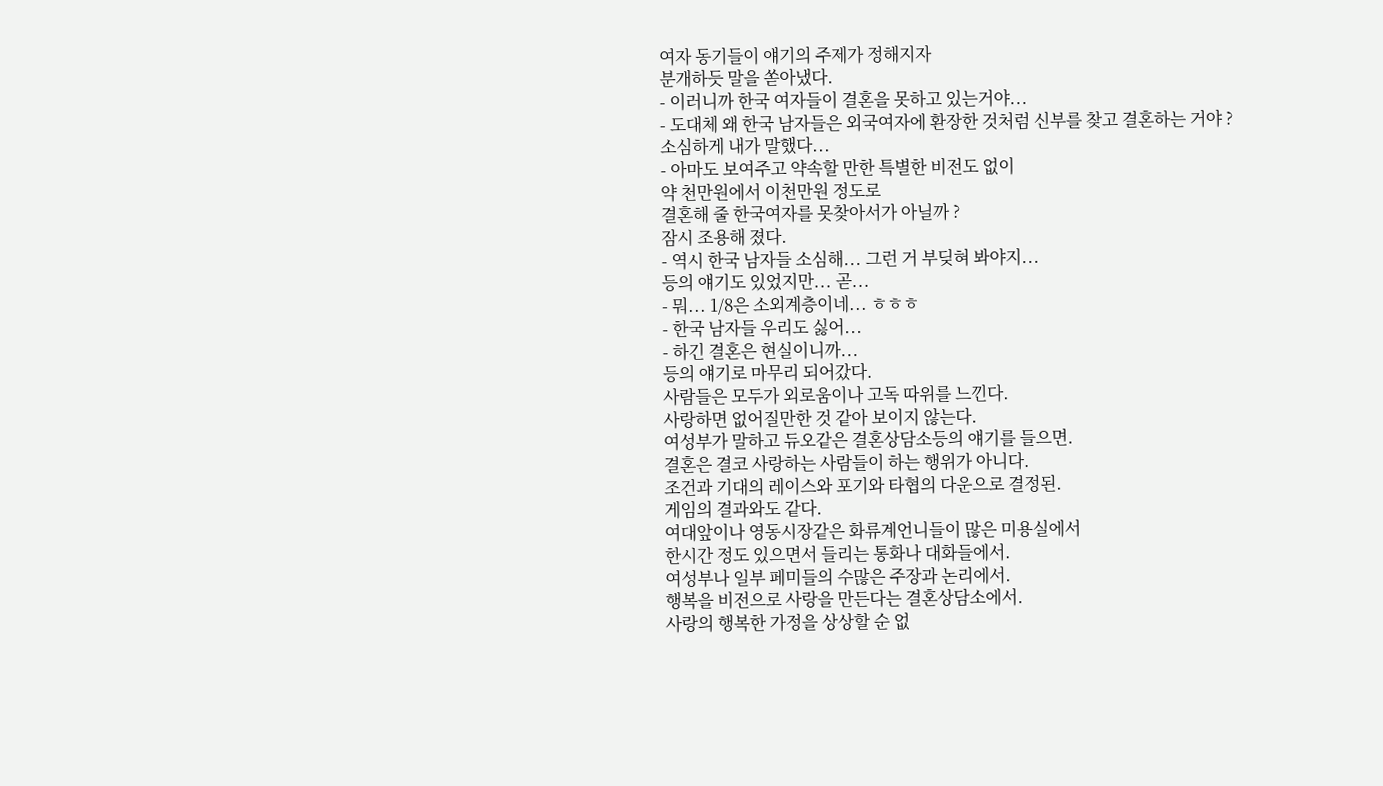여자 동기들이 얘기의 주제가 정해지자
분개하듯 말을 쏟아냈다.
- 이러니까 한국 여자들이 결혼을 못하고 있는거야...
- 도대체 왜 한국 남자들은 외국여자에 환장한 것처럼 신부를 찾고 결혼하는 거야 ?
소심하게 내가 말했다...
- 아마도 보여주고 약속할 만한 특별한 비전도 없이
약 천만원에서 이천만원 정도로
결혼해 줄 한국여자를 못찾아서가 아닐까 ?
잠시 조용해 졌다.
- 역시 한국 남자들 소심해... 그런 거 부딪혀 봐야지...
등의 얘기도 있었지만... 곧...
- 뭐... 1/8은 소외계층이네... ㅎㅎㅎ
- 한국 남자들 우리도 싫어...
- 하긴 결혼은 현실이니까...
등의 얘기로 마무리 되어갔다.
사람들은 모두가 외로움이나 고독 따위를 느낀다.
사랑하면 없어질만한 것 같아 보이지 않는다.
여성부가 말하고 듀오같은 결혼상담소등의 얘기를 들으면.
결혼은 결코 사랑하는 사람들이 하는 행위가 아니다.
조건과 기대의 레이스와 포기와 타협의 다운으로 결정된.
게임의 결과와도 같다.
여대앞이나 영동시장같은 화류계언니들이 많은 미용실에서
한시간 정도 있으면서 들리는 통화나 대화들에서.
여성부나 일부 페미들의 수많은 주장과 논리에서.
행복을 비전으로 사랑을 만든다는 결혼상담소에서.
사랑의 행복한 가정을 상상할 순 없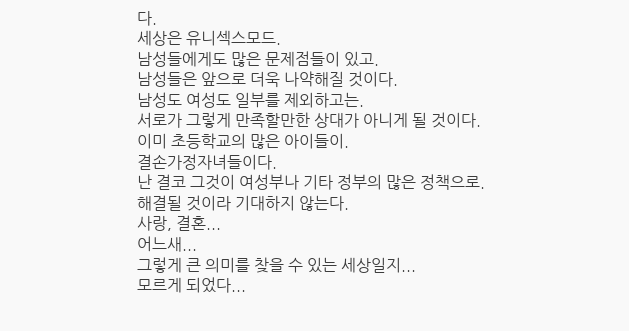다.
세상은 유니섹스모드.
남성들에게도 많은 문제점들이 있고.
남성들은 앞으로 더욱 나약해질 것이다.
남성도 여성도 일부를 제외하고는.
서로가 그렇게 만족할만한 상대가 아니게 될 것이다.
이미 초등학교의 많은 아이들이.
결손가정자녀들이다.
난 결코 그것이 여성부나 기타 정부의 많은 정책으로.
해결될 것이라 기대하지 않는다.
사랑, 결혼...
어느새...
그렇게 큰 의미를 찾을 수 있는 세상일지...
모르게 되었다...